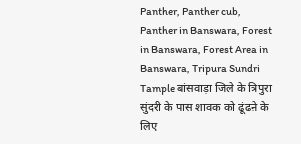Panther, Panther cub, Panther in Banswara, Forest in Banswara, Forest Area in Banswara, Tripura Sundri Tample बांसवाड़ा जिले के त्रिपुरा सुंदरी के पास शावक को ढूंढऩे के लिए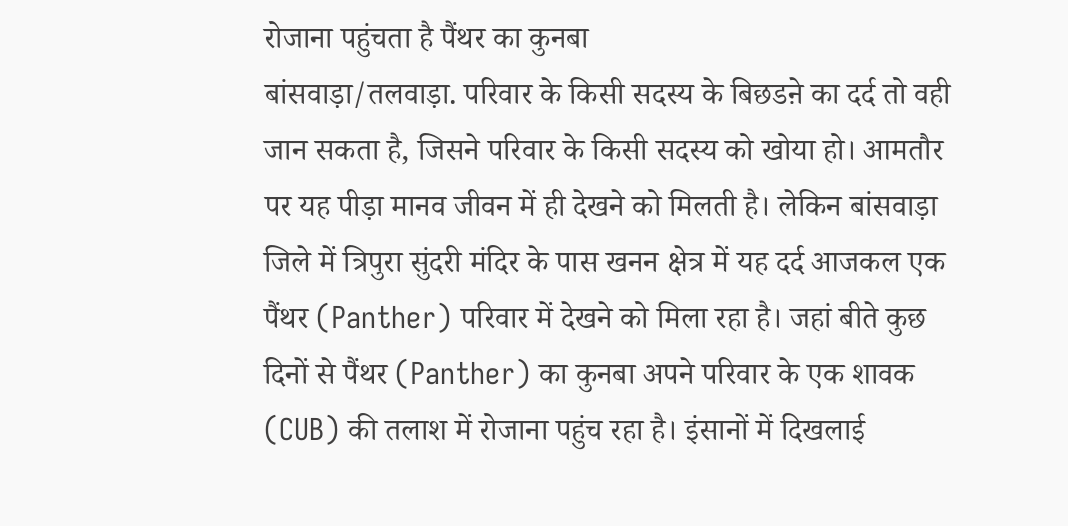रोजाना पहुंचता है पैंथर का कुनबा
बांसवाड़ा/तलवाड़ा. परिवार के किसी सदस्य के बिछडऩे का दर्द तो वही जान सकता है, जिसने परिवार के किसी सदस्य को खोया हो। आमतौर पर यह पीड़ा मानव जीवन में ही देखने को मिलती है। लेकिन बांसवाड़ा जिले में त्रिपुरा सुंदरी मंदिर के पास खनन क्षेत्र में यह दर्द आजकल एक पैंथर (Panther) परिवार में देखने को मिला रहा है। जहां बीते कुछ दिनों से पैंथर (Panther) का कुनबा अपने परिवार के एक शावक (CUB) की तलाश में रोजाना पहुंच रहा है। इंसानों में दिखलाई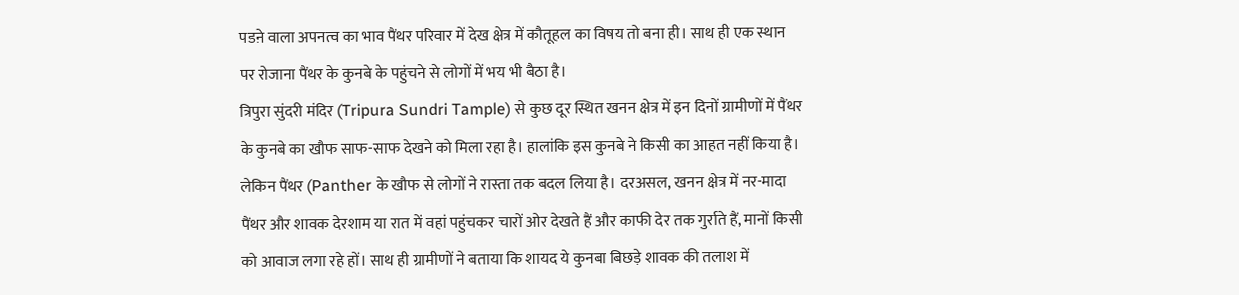पडऩे वाला अपनत्व का भाव पैंथर परिवार में देख क्षेत्र में कौतूहल का विषय तो बना ही। साथ ही एक स्थान पर रोजाना पैंथर के कुनबे के पहुंचने से लोगों में भय भी बैठा है।
त्रिपुरा सुंदरी मंदिर (Tripura Sundri Tample) से कुछ दूर स्थित खनन क्षेत्र में इन दिनों ग्रामीणों में पैंथर के कुनबे का खौफ साफ-साफ देखने को मिला रहा है। हालांकि इस कुनबे ने किसी का आहत नहीं किया है। लेकिन पैंथर (Panther के खौफ से लोगों ने रास्ता तक बदल लिया है। दरअसल, खनन क्षेत्र में नर-मादा पैंथर और शावक देरशाम या रात में वहां पहुंचकर चारों ओर देखते हैं और काफी देर तक गुर्राते हैं, मानों किसी को आवाज लगा रहे हों। साथ ही ग्रामीणों ने बताया कि शायद ये कुनबा बिछड़े शावक की तलाश में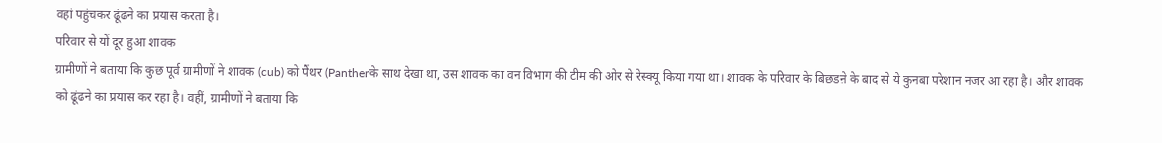वहां पहुंचकर ढूंढने का प्रयास करता है।
परिवार से यों दूर हुआ शावक
ग्रामीणों ने बताया कि कुछ पूर्व ग्रामीणों ने शावक (cub) को पैंथर (Pantherके साथ देखा था, उस शावक का वन विभाग की टीम की ओर से रेस्क्यू किया गया था। शावक के परिवार के बिछडऩे के बाद से ये कुनबा परेशान नजर आ रहा है। और शावक को ढूंढने का प्रयास कर रहा है। वहीं, ग्रामीणों ने बताया कि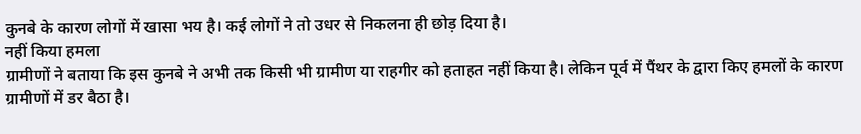कुनबे के कारण लोगों में खासा भय है। कई लोगों ने तो उधर से निकलना ही छोड़ दिया है।
नहीं किया हमला
ग्रामीणों ने बताया कि इस कुनबे ने अभी तक किसी भी ग्रामीण या राहगीर को हताहत नहीं किया है। लेकिन पूर्व में पैंथर के द्वारा किए हमलों के कारण ग्रामीणों में डर बैठा है।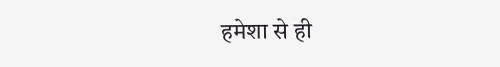हमेशा से ही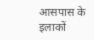आसपास के इलाकों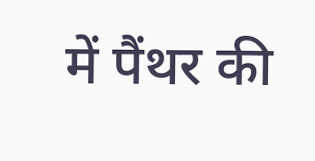में पैंथर की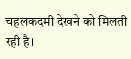चहलकदमी देखने को मिलती रही है।